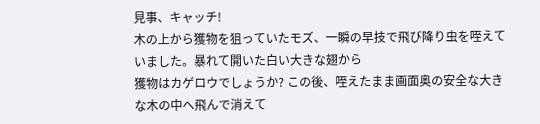見事、キャッチ!
木の上から獲物を狙っていたモズ、一瞬の早技で飛び降り虫を咥えていました。暴れて開いた白い大きな翅から
獲物はカゲロウでしょうか? この後、咥えたまま画面奥の安全な大きな木の中へ飛んで消えて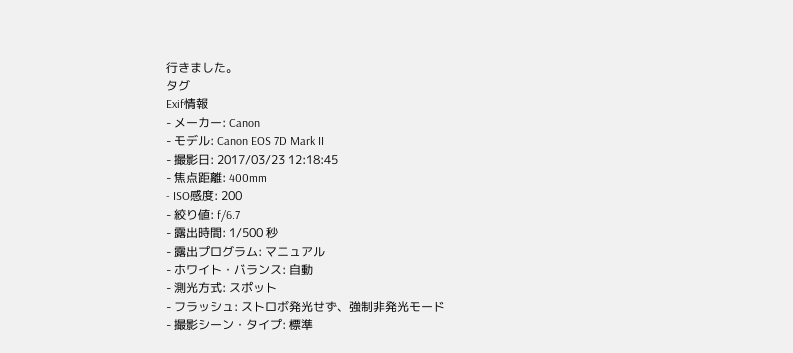行きました。
タグ
Exif情報
- メーカー: Canon
- モデル: Canon EOS 7D Mark II
- 撮影日: 2017/03/23 12:18:45
- 焦点距離: 400mm
- ISO感度: 200
- 絞り値: f/6.7
- 露出時間: 1/500 秒
- 露出プログラム: マニュアル
- ホワイト・バランス: 自動
- 測光方式: スポット
- フラッシュ: ストロボ発光せず、強制非発光モード
- 撮影シーン・タイプ: 標準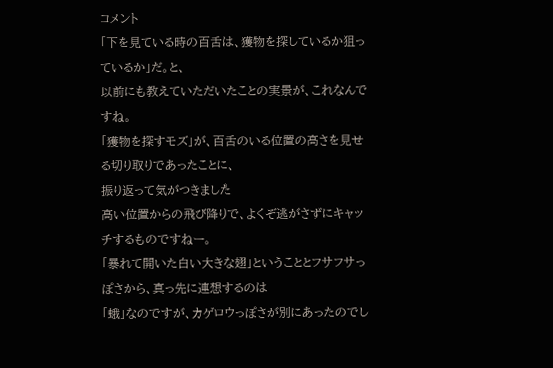コメント
「下を見ている時の百舌は、獲物を探しているか狙っているか」だ。と、
以前にも教えていただいたことの実景が、これなんですね。
「獲物を探すモズ」が、百舌のいる位置の高さを見せる切り取りであったことに、
振り返って気がつきました゚
高い位置からの飛び降りで、よくぞ逃がさずにキャッチするものですねー。
「暴れて開いた白い大きな翅」ということとフサフサっぽさから、真っ先に連想するのは
「蛾」なのですが、カゲロウっぽさが別にあったのでし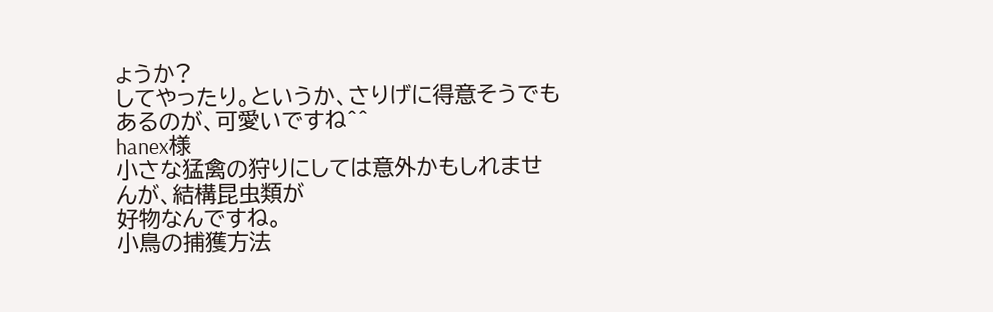ょうか?
してやったり。というか、さりげに得意そうでもあるのが、可愛いですね^^
hanex様
小さな猛禽の狩りにしては意外かもしれませんが、結構昆虫類が
好物なんですね。
小鳥の捕獲方法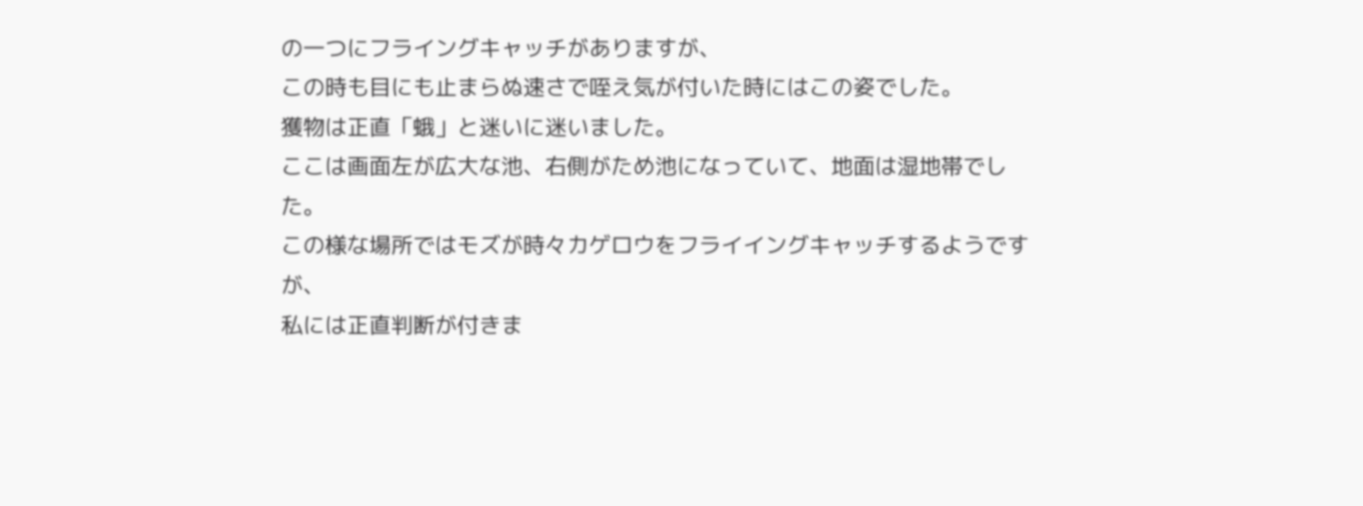の一つにフライングキャッチがありますが、
この時も目にも止まらぬ速さで咥え気が付いた時にはこの姿でした。
獲物は正直「蛾」と迷いに迷いました。
ここは画面左が広大な池、右側がため池になっていて、地面は湿地帯でした。
この様な場所ではモズが時々カゲロウをフライイングキャッチするようですが、
私には正直判断が付きま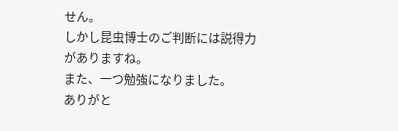せん。
しかし昆虫博士のご判断には説得力がありますね。
また、一つ勉強になりました。
ありがと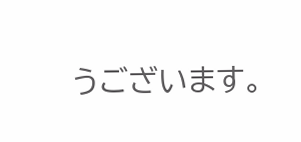うございます。